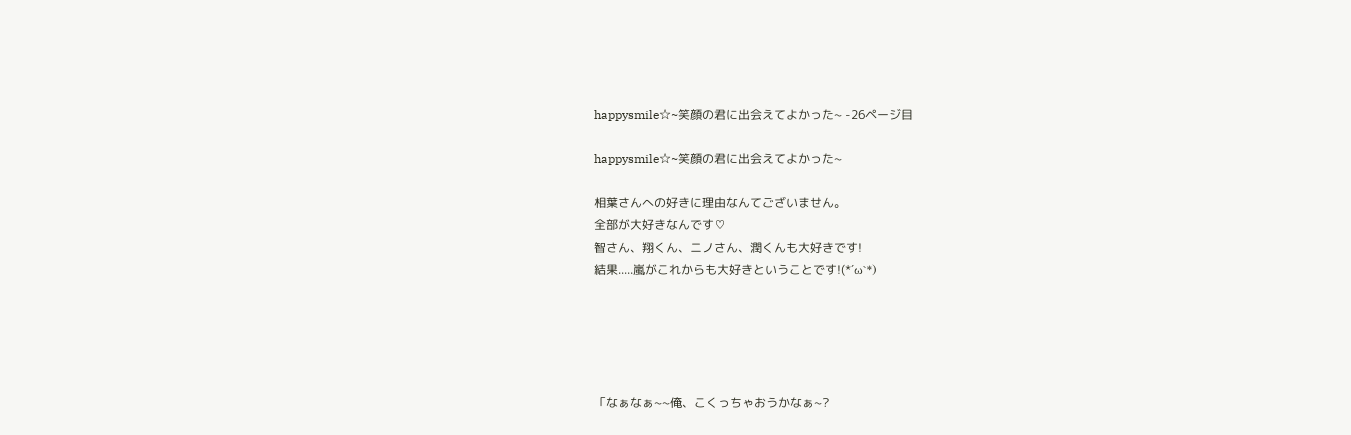happysmile☆~笑顔の君に出会えてよかった~ -26ページ目

happysmile☆~笑顔の君に出会えてよかった~

相葉さんへの好きに理由なんてございません。
全部が大好きなんです♡
智さん、翔くん、ニノさん、潤くんも大好きです!
結果.....嵐がこれからも大好きということです!(*´ω`*)





「なぁなぁ~~俺、こくっちゃおうかなぁ~?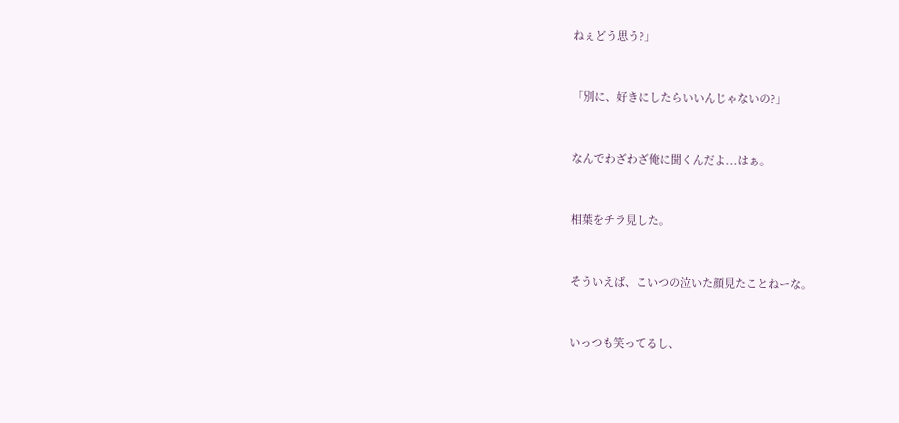ねぇどう思う?」


「別に、好きにしたらいいんじゃないの?」


なんでわざわざ俺に聞くんだよ...はぁ。


相葉をチラ見した。


そういえば、こいつの泣いた顔見たことねーな。


いっつも笑ってるし、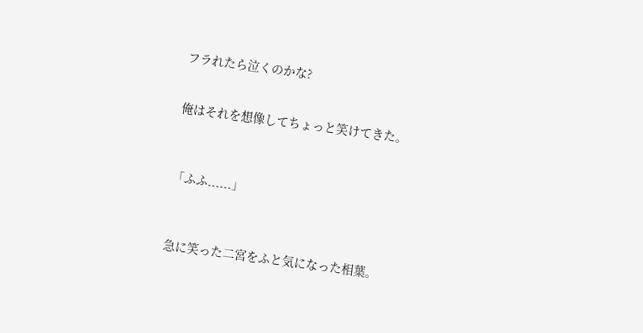フラれたら泣くのかな?


俺はそれを想像してちょっと笑けてきた。



「ふふ......」



急に笑った二宮をふと気になった相葉。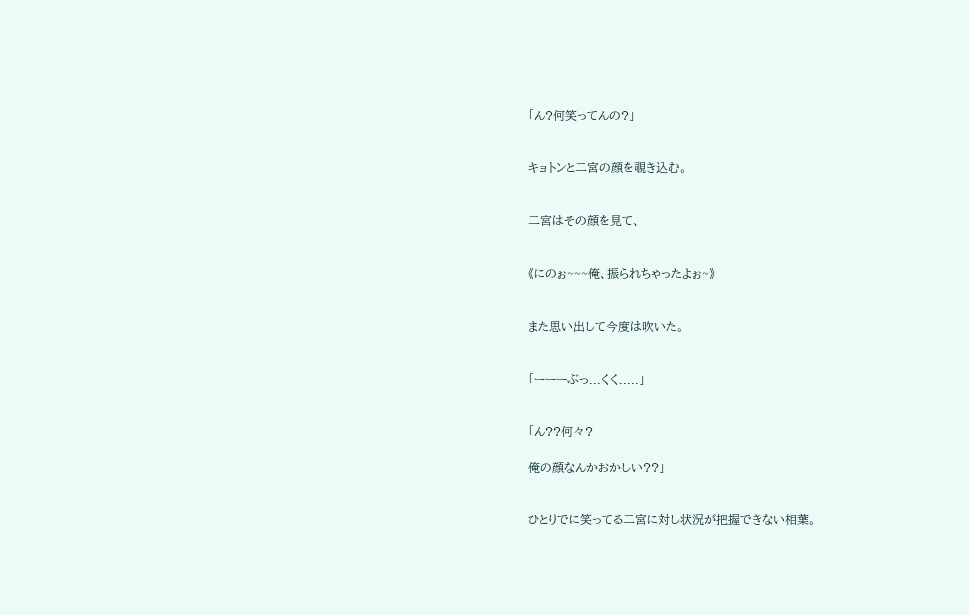「ん?何笑ってんの?」


キョトンと二宮の顔を覗き込む。


二宮はその顔を見て、


《にのぉ~~~俺、振られちゃったよぉ~》


また思い出して今度は吹いた。


「ーーーぶっ...くく.....」


「ん??何々?

俺の顔なんかおかしい??」


ひとりでに笑ってる二宮に対し状況が把握できない相葉。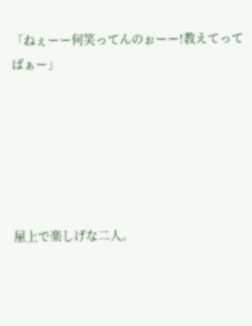「ねぇーー何笑ってんのぉーー!教えてってばぁー」






屋上で楽しげな二人。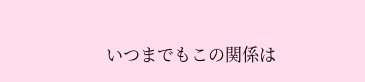いつまでもこの関係は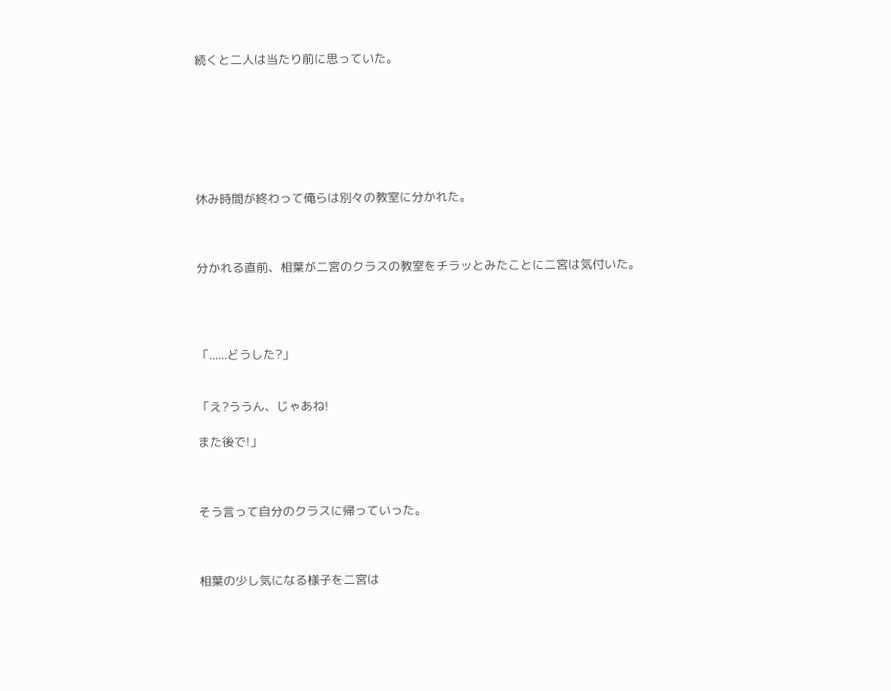続くと二人は当たり前に思っていた。







休み時間が終わって俺らは別々の教室に分かれた。



分かれる直前、相葉が二宮のクラスの教室をチラッとみたことに二宮は気付いた。




「......どうした?」


「え?ううん、じゃあね!

また後で!」



そう言って自分のクラスに帰っていった。



相葉の少し気になる様子を二宮は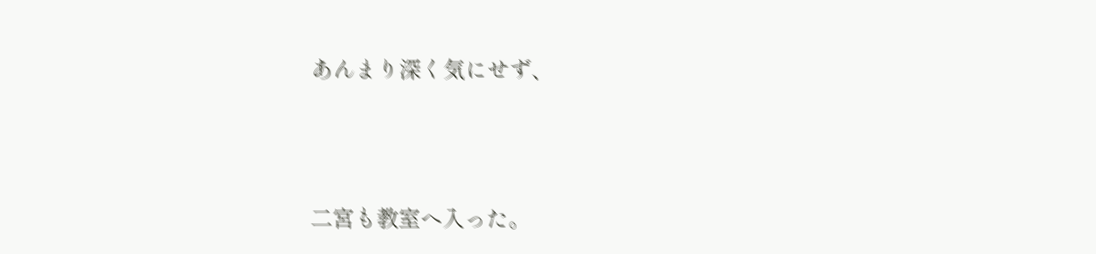あんまり深く気にせず、



二宮も教室へ入った。